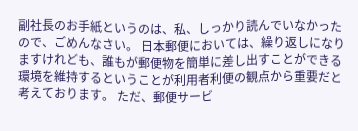副社長のお手紙というのは、私、しっかり読んでいなかったので、ごめんなさい。 日本郵便においては、繰り返しになりますけれども、誰もが郵便物を簡単に差し出すことができる環境を維持するということが利用者利便の観点から重要だと考えております。 ただ、郵便サービ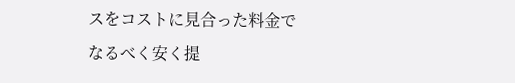スをコストに見合った料金でなるべく安く提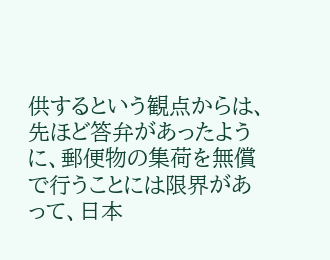供するという観点からは、先ほど答弁があったように、郵便物の集荷を無償で行うことには限界があって、日本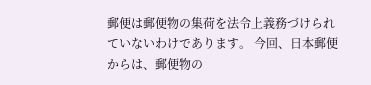郵便は郵便物の集荷を法令上義務づけられていないわけであります。 今回、日本郵便からは、郵便物の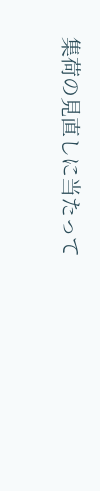集荷の見直しに当たって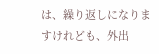は、繰り返しになりますけれども、外出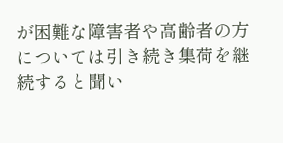が困難な障害者や高齢者の方については引き続き集荷を継続すると聞い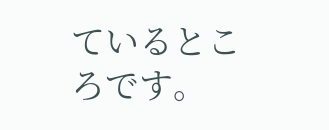ているところです。